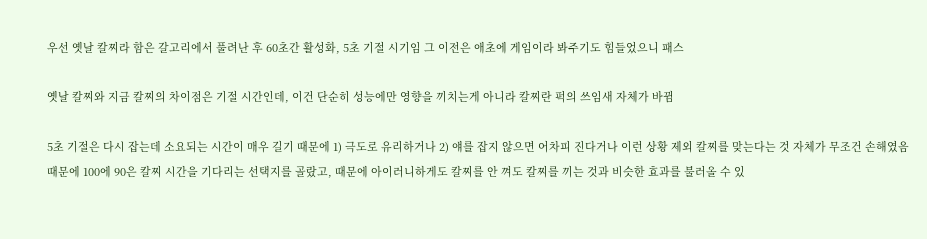우선 옛날 칼찌라 함은 갈고리에서 풀려난 후 60초간 활성화, 5초 기절 시기임 그 이전은 애초에 게임이라 봐주기도 힘들었으니 패스

옛날 칼찌와 지금 칼찌의 차이점은 기절 시간인데, 이건 단순히 성능에만 영향을 끼치는게 아니라 칼찌란 퍽의 쓰임새 자체가 바뀜

5초 기절은 다시 잡는데 소요되는 시간이 매우 길기 때문에 1) 극도로 유리하거나 2) 얘를 잡지 않으면 어차피 진다거나 이런 상황 제외 칼찌를 맞는다는 것 자체가 무조건 손해였음
때문에 100에 90은 칼찌 시간을 기다리는 선택지를 골랐고, 때문에 아이러니하게도 칼찌를 안 껴도 칼찌를 끼는 것과 비슷한 효과를 불러올 수 있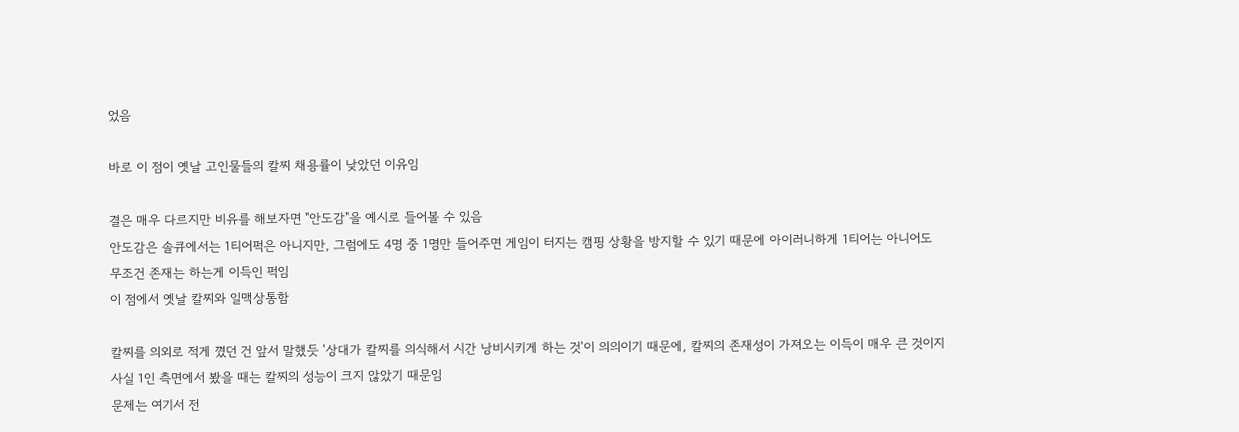었음

바로 이 점이 옛날 고인물들의 칼찌 채용률이 낮았던 이유임

결은 매우 다르지만 비유를 해보자면 "안도감"을 예시로 들어볼 수 있음
안도감은 솔큐에서는 1티어퍽은 아니지만, 그럼에도 4명 중 1명만 들어주면 게임이 터지는 캠핑 상황을 방지할 수 있기 때문에 아이러니하게 1티어는 아니어도 무조건 존재는 하는게 이득인 퍽임
이 점에서 옛날 칼찌와 일맥상통함

칼찌를 의외로 적게 꼈던 건 앞서 말했듯 '상대가 칼찌를 의식해서 시간 낭비시키게 하는 것'이 의의이기 때문에, 칼찌의 존재성이 가져오는 이득이 매우 큰 것이지 사실 1인 측면에서 봤을 때는 칼찌의 성능이 크지 않았기 때문임
문제는 여기서 전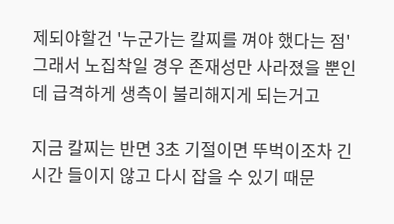제되야할건 '누군가는 칼찌를 껴야 했다는 점'
그래서 노집착일 경우 존재성만 사라졌을 뿐인데 급격하게 생측이 불리해지게 되는거고

지금 칼찌는 반면 3초 기절이면 뚜벅이조차 긴 시간 들이지 않고 다시 잡을 수 있기 때문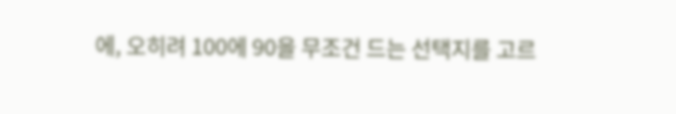에, 오히려 100에 90을 무조건 드는 선택지를 고르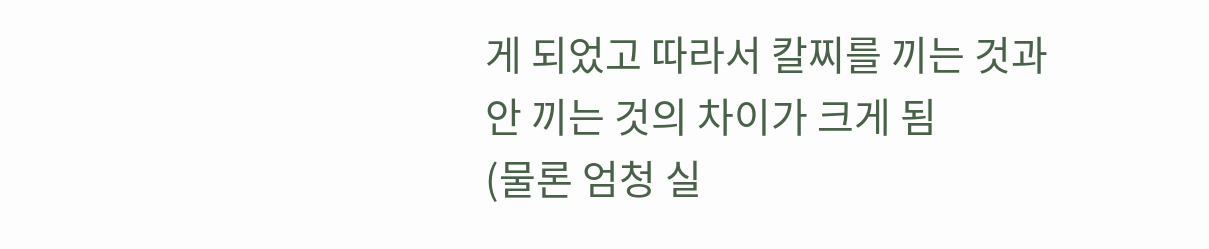게 되었고 따라서 칼찌를 끼는 것과 안 끼는 것의 차이가 크게 됨
(물론 엄청 실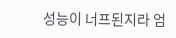성능이 너프된지라 엄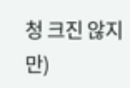청 크진 않지만)